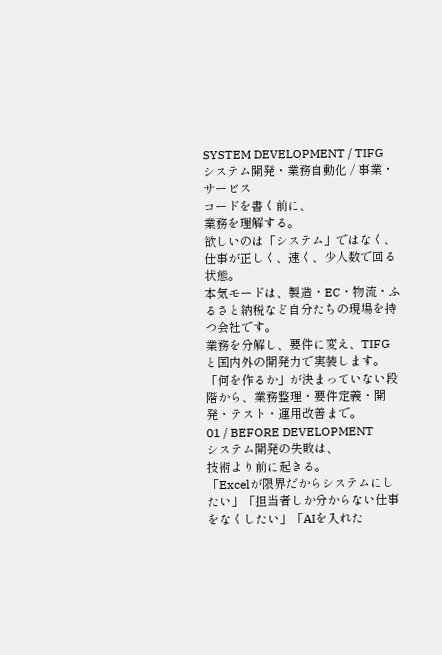SYSTEM DEVELOPMENT / TIFG
システム開発・業務自動化 / 事業・サービス
コードを書く前に、
業務を理解する。
欲しいのは「システム」ではなく、仕事が正しく、速く、少人数で回る状態。
本気モードは、製造・EC・物流・ふるさと納税など自分たちの現場を持つ会社です。
業務を分解し、要件に変え、TIFGと国内外の開発力で実装します。
「何を作るか」が決まっていない段階から、業務整理・要件定義・開発・テスト・運用改善まで。
01 / BEFORE DEVELOPMENT
システム開発の失敗は、
技術より前に起きる。
「Excelが限界だからシステムにしたい」「担当者しか分からない仕事をなくしたい」「AIを入れた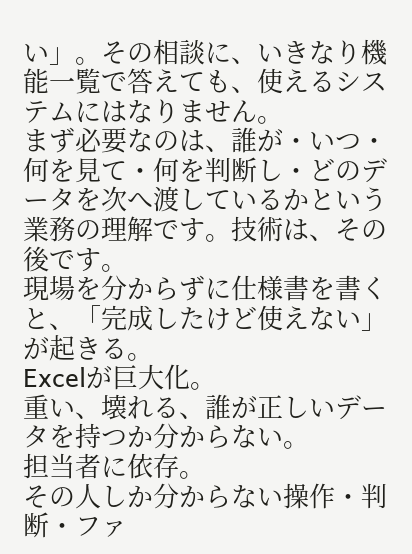い」。その相談に、いきなり機能一覧で答えても、使えるシステムにはなりません。
まず必要なのは、誰が・いつ・何を見て・何を判断し・どのデータを次へ渡しているかという業務の理解です。技術は、その後です。
現場を分からずに仕様書を書くと、「完成したけど使えない」が起きる。
Excelが巨大化。
重い、壊れる、誰が正しいデータを持つか分からない。
担当者に依存。
その人しか分からない操作・判断・ファ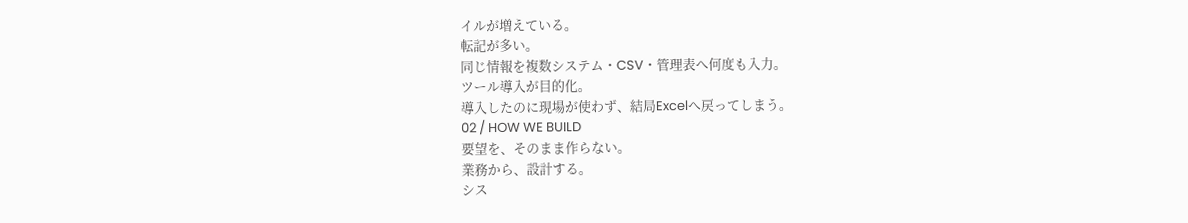イルが増えている。
転記が多い。
同じ情報を複数システム・CSV・管理表へ何度も入力。
ツール導入が目的化。
導入したのに現場が使わず、結局Excelへ戻ってしまう。
02 / HOW WE BUILD
要望を、そのまま作らない。
業務から、設計する。
シス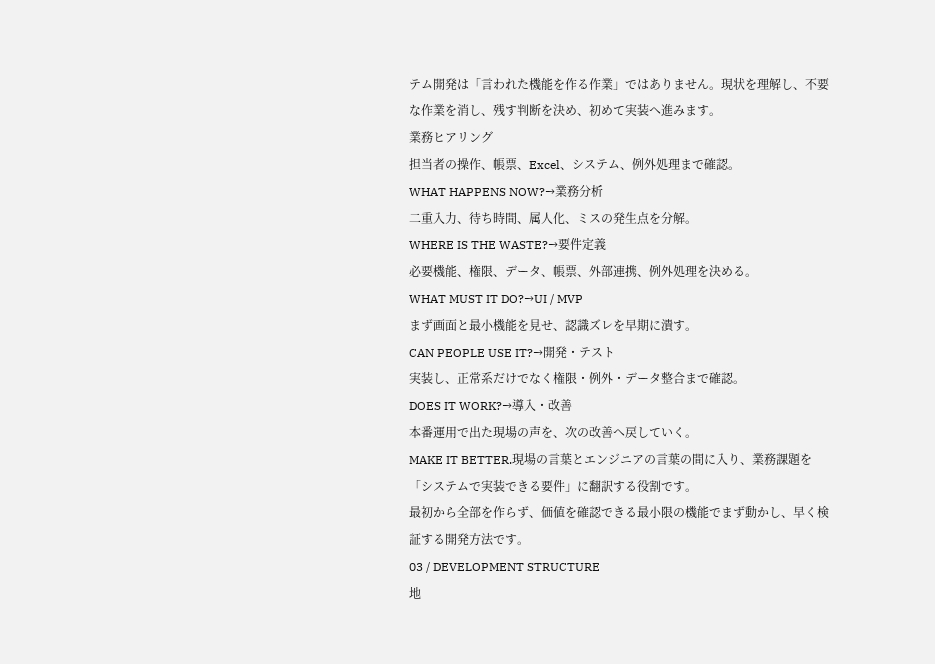テム開発は「言われた機能を作る作業」ではありません。現状を理解し、不要な作業を消し、残す判断を決め、初めて実装へ進みます。
業務ヒアリング
担当者の操作、帳票、Excel、システム、例外処理まで確認。
WHAT HAPPENS NOW?→業務分析
二重入力、待ち時間、属人化、ミスの発生点を分解。
WHERE IS THE WASTE?→要件定義
必要機能、権限、データ、帳票、外部連携、例外処理を決める。
WHAT MUST IT DO?→UI / MVP
まず画面と最小機能を見せ、認識ズレを早期に潰す。
CAN PEOPLE USE IT?→開発・テスト
実装し、正常系だけでなく権限・例外・データ整合まで確認。
DOES IT WORK?→導入・改善
本番運用で出た現場の声を、次の改善へ戻していく。
MAKE IT BETTER.現場の言葉とエンジニアの言葉の間に入り、業務課題を「システムで実装できる要件」に翻訳する役割です。
最初から全部を作らず、価値を確認できる最小限の機能でまず動かし、早く検証する開発方法です。
03 / DEVELOPMENT STRUCTURE
地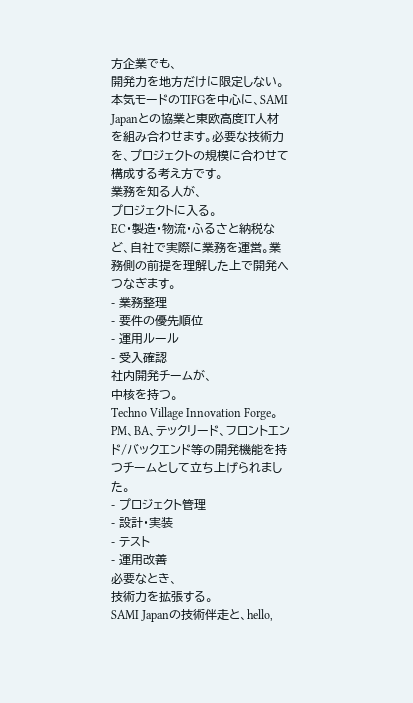方企業でも、
開発力を地方だけに限定しない。
本気モードのTIFGを中心に、SAMI Japanとの協業と東欧高度IT人材を組み合わせます。必要な技術力を、プロジェクトの規模に合わせて構成する考え方です。
業務を知る人が、
プロジェクトに入る。
EC・製造・物流・ふるさと納税など、自社で実際に業務を運営。業務側の前提を理解した上で開発へつなぎます。
- 業務整理
- 要件の優先順位
- 運用ルール
- 受入確認
社内開発チームが、
中核を持つ。
Techno Village Innovation Forge。PM、BA、テックリード、フロントエンド/バックエンド等の開発機能を持つチームとして立ち上げられました。
- プロジェクト管理
- 設計・実装
- テスト
- 運用改善
必要なとき、
技術力を拡張する。
SAMI Japanの技術伴走と、hello,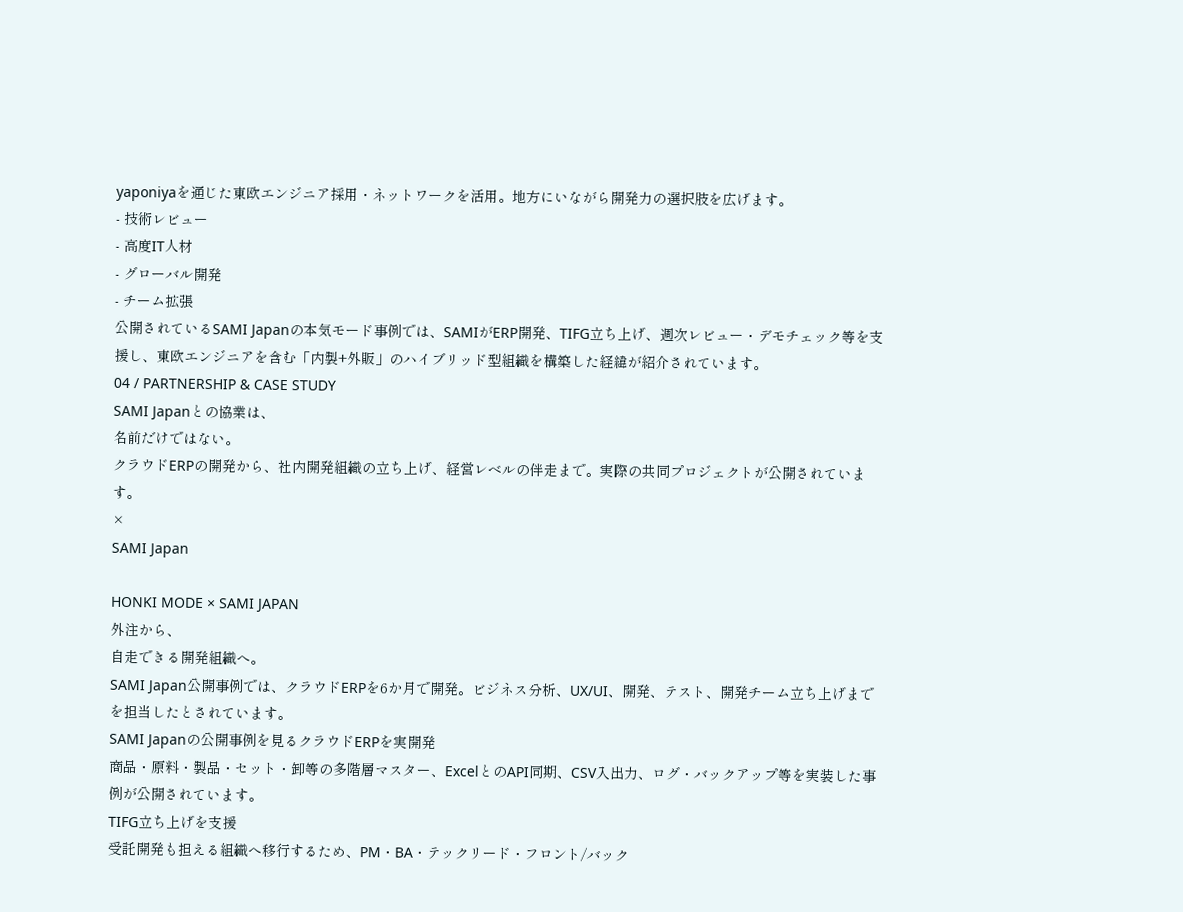yaponiyaを通じた東欧エンジニア採用・ネットワークを活用。地方にいながら開発力の選択肢を広げます。
- 技術レビュー
- 高度IT人材
- グローバル開発
- チーム拡張
公開されているSAMI Japanの本気モード事例では、SAMIがERP開発、TIFG立ち上げ、週次レビュー・デモチェック等を支援し、東欧エンジニアを含む「内製+外販」のハイブリッド型組織を構築した経緯が紹介されています。
04 / PARTNERSHIP & CASE STUDY
SAMI Japanとの協業は、
名前だけではない。
クラウドERPの開発から、社内開発組織の立ち上げ、経営レベルの伴走まで。実際の共同プロジェクトが公開されています。
×
SAMI Japan

HONKI MODE × SAMI JAPAN
外注から、
自走できる開発組織へ。
SAMI Japan公開事例では、クラウドERPを6か月で開発。ビジネス分析、UX/UI、開発、テスト、開発チーム立ち上げまでを担当したとされています。
SAMI Japanの公開事例を見るクラウドERPを実開発
商品・原料・製品・セット・卸等の多階層マスター、ExcelとのAPI同期、CSV入出力、ログ・バックアップ等を実装した事例が公開されています。
TIFG立ち上げを支援
受託開発も担える組織へ移行するため、PM・BA・テックリード・フロント/バック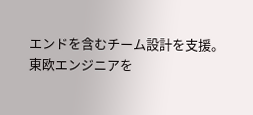エンドを含むチーム設計を支援。
東欧エンジニアを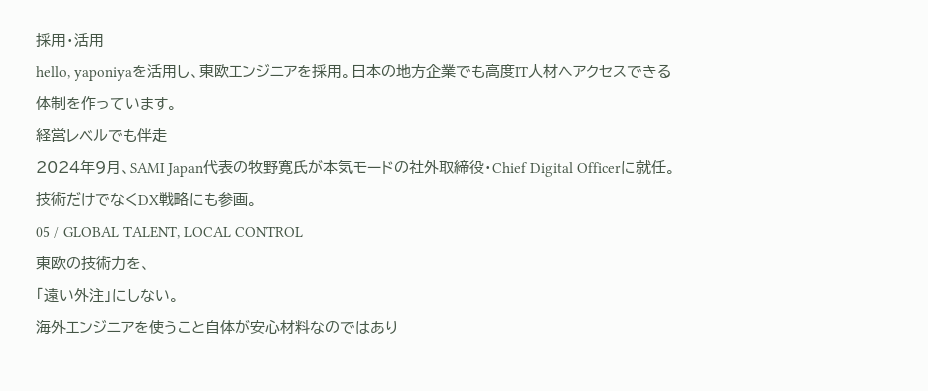採用・活用
hello, yaponiyaを活用し、東欧エンジニアを採用。日本の地方企業でも高度IT人材へアクセスできる体制を作っています。
経営レベルでも伴走
2024年9月、SAMI Japan代表の牧野寛氏が本気モードの社外取締役・Chief Digital Officerに就任。技術だけでなくDX戦略にも参画。
05 / GLOBAL TALENT, LOCAL CONTROL
東欧の技術力を、
「遠い外注」にしない。
海外エンジニアを使うこと自体が安心材料なのではあり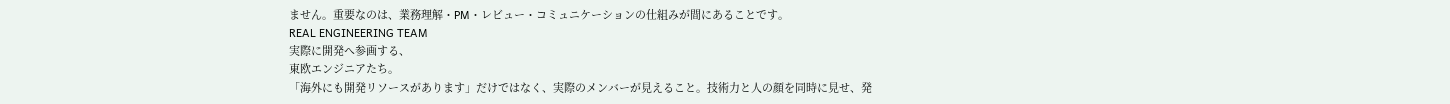ません。重要なのは、業務理解・PM・レビュー・コミュニケーションの仕組みが間にあることです。
REAL ENGINEERING TEAM
実際に開発へ参画する、
東欧エンジニアたち。
「海外にも開発リソースがあります」だけではなく、実際のメンバーが見えること。技術力と人の顔を同時に見せ、発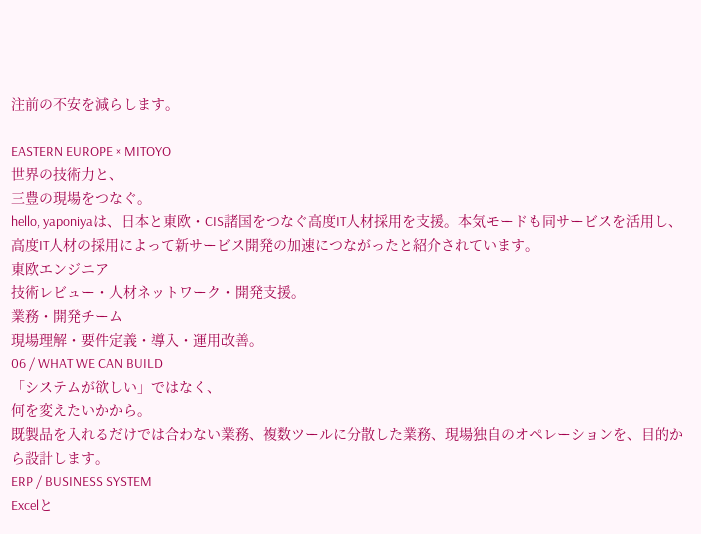注前の不安を減らします。

EASTERN EUROPE × MITOYO
世界の技術力と、
三豊の現場をつなぐ。
hello, yaponiyaは、日本と東欧・CIS諸国をつなぐ高度IT人材採用を支援。本気モードも同サービスを活用し、高度IT人材の採用によって新サービス開発の加速につながったと紹介されています。
東欧エンジニア
技術レビュー・人材ネットワーク・開発支援。
業務・開発チーム
現場理解・要件定義・導入・運用改善。
06 / WHAT WE CAN BUILD
「システムが欲しい」ではなく、
何を変えたいかから。
既製品を入れるだけでは合わない業務、複数ツールに分散した業務、現場独自のオペレーションを、目的から設計します。
ERP / BUSINESS SYSTEM
Excelと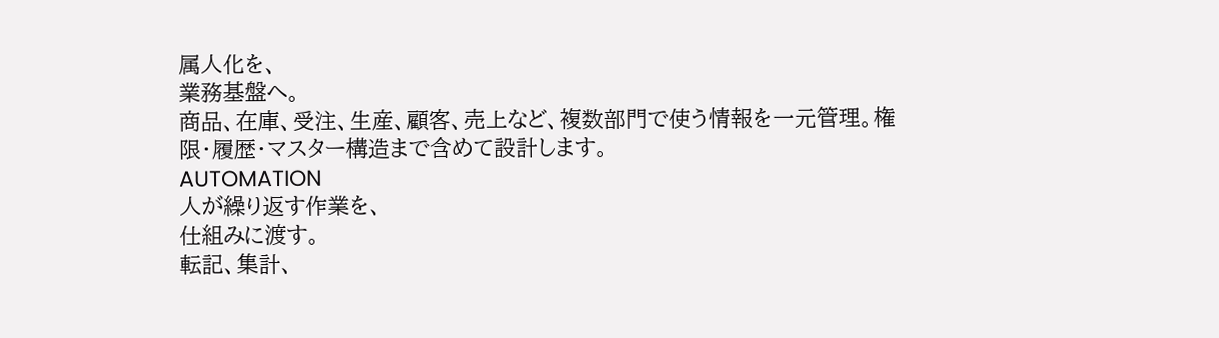属人化を、
業務基盤へ。
商品、在庫、受注、生産、顧客、売上など、複数部門で使う情報を一元管理。権限・履歴・マスター構造まで含めて設計します。
AUTOMATION
人が繰り返す作業を、
仕組みに渡す。
転記、集計、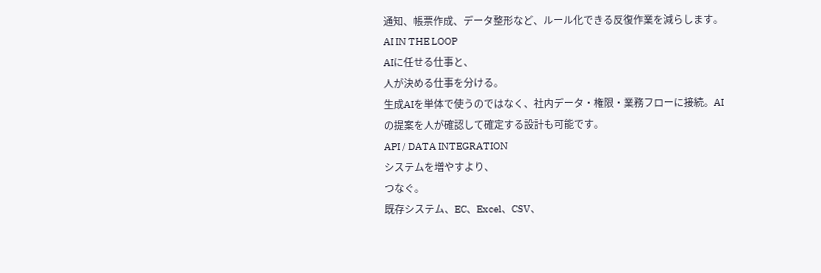通知、帳票作成、データ整形など、ルール化できる反復作業を減らします。
AI IN THE LOOP
AIに任せる仕事と、
人が決める仕事を分ける。
生成AIを単体で使うのではなく、社内データ・権限・業務フローに接続。AIの提案を人が確認して確定する設計も可能です。
API / DATA INTEGRATION
システムを増やすより、
つなぐ。
既存システム、EC、Excel、CSV、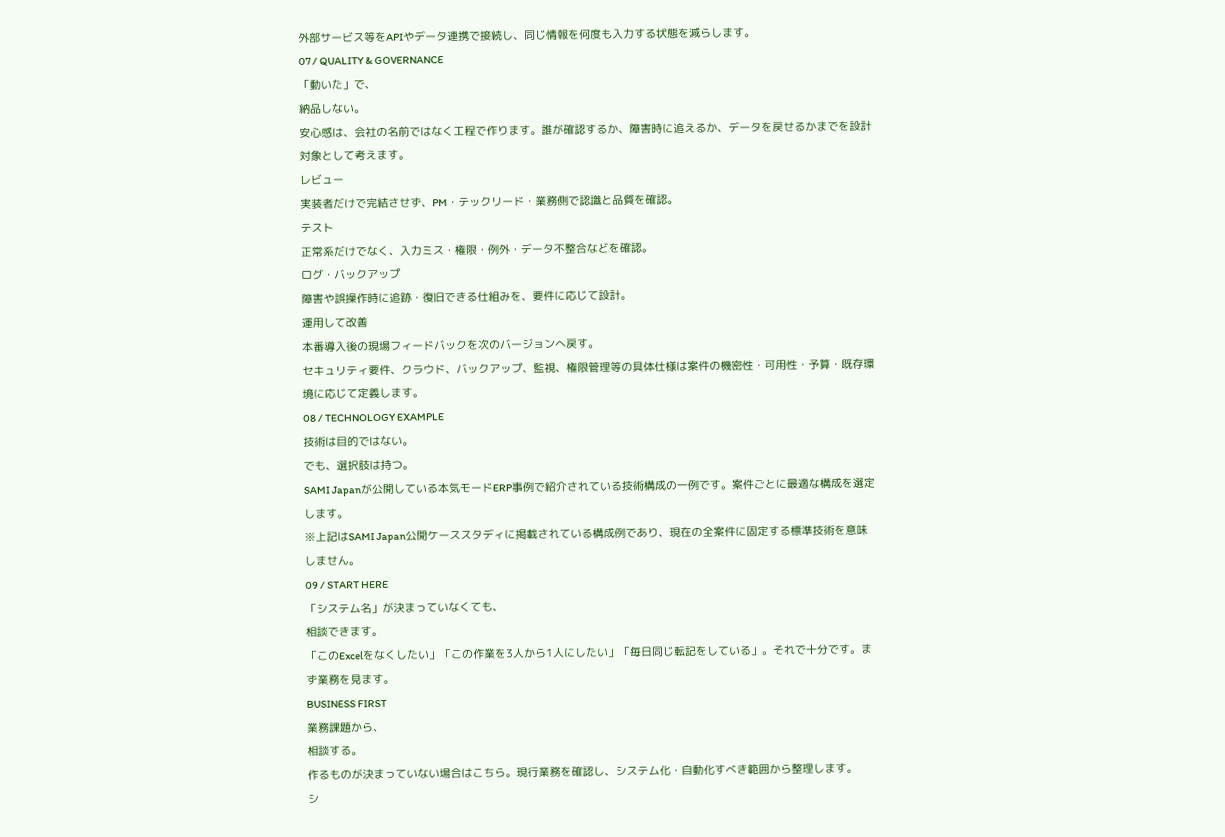外部サービス等をAPIやデータ連携で接続し、同じ情報を何度も入力する状態を減らします。
07 / QUALITY & GOVERNANCE
「動いた」で、
納品しない。
安心感は、会社の名前ではなく工程で作ります。誰が確認するか、障害時に追えるか、データを戻せるかまでを設計対象として考えます。
レビュー
実装者だけで完結させず、PM・テックリード・業務側で認識と品質を確認。
テスト
正常系だけでなく、入力ミス・権限・例外・データ不整合などを確認。
ログ・バックアップ
障害や誤操作時に追跡・復旧できる仕組みを、要件に応じて設計。
運用して改善
本番導入後の現場フィードバックを次のバージョンへ戻す。
セキュリティ要件、クラウド、バックアップ、監視、権限管理等の具体仕様は案件の機密性・可用性・予算・既存環境に応じて定義します。
08 / TECHNOLOGY EXAMPLE
技術は目的ではない。
でも、選択肢は持つ。
SAMI Japanが公開している本気モードERP事例で紹介されている技術構成の一例です。案件ごとに最適な構成を選定します。
※上記はSAMI Japan公開ケーススタディに掲載されている構成例であり、現在の全案件に固定する標準技術を意味しません。
09 / START HERE
「システム名」が決まっていなくても、
相談できます。
「このExcelをなくしたい」「この作業を3人から1人にしたい」「毎日同じ転記をしている」。それで十分です。まず業務を見ます。
BUSINESS FIRST
業務課題から、
相談する。
作るものが決まっていない場合はこちら。現行業務を確認し、システム化・自動化すべき範囲から整理します。
シ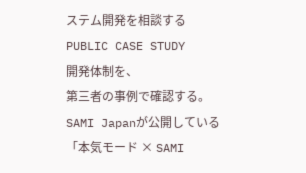ステム開発を相談するPUBLIC CASE STUDY
開発体制を、
第三者の事例で確認する。
SAMI Japanが公開している「本気モード × SAMI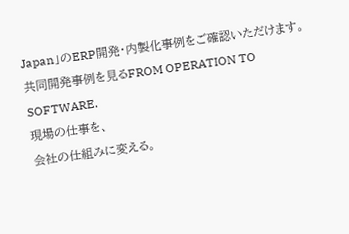Japan」のERP開発・内製化事例をご確認いただけます。
共同開発事例を見るFROM OPERATION TO SOFTWARE.
現場の仕事を、
会社の仕組みに変える。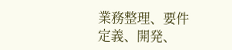業務整理、要件定義、開発、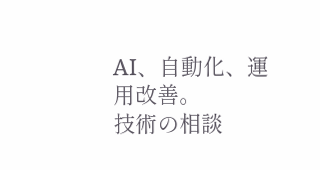AI、自動化、運用改善。
技術の相談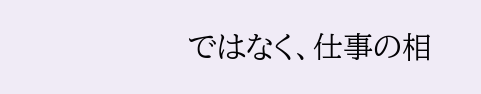ではなく、仕事の相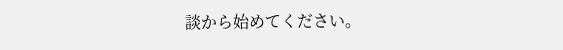談から始めてください。